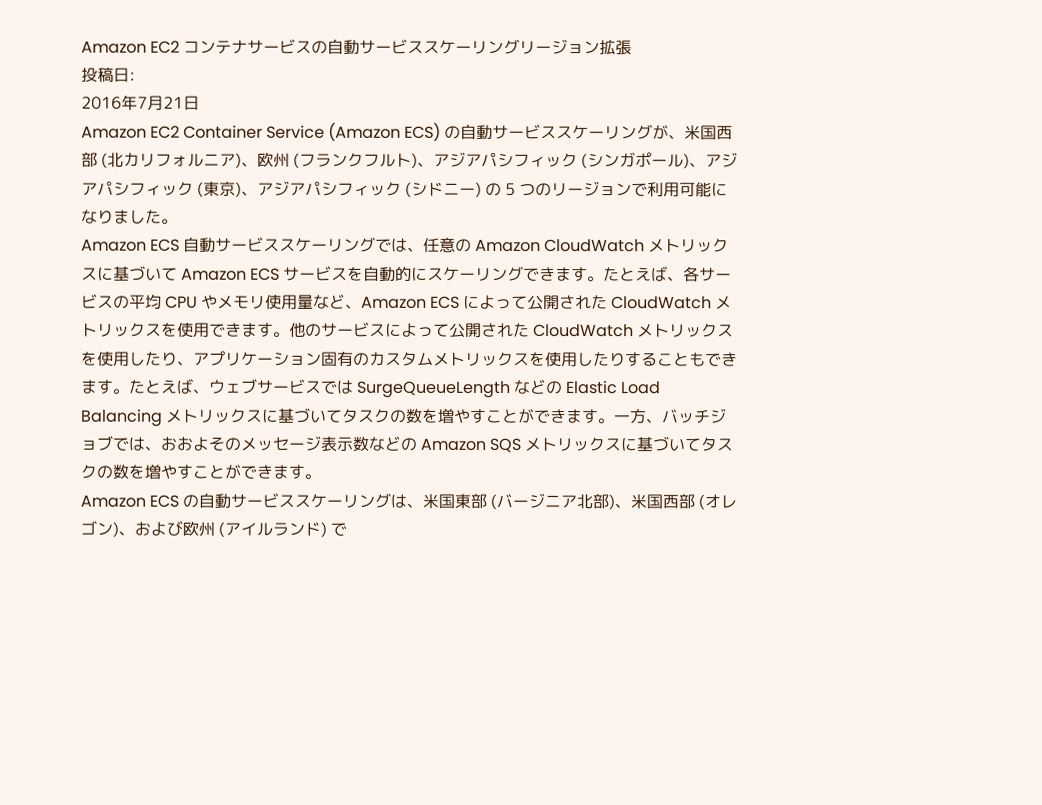Amazon EC2 コンテナサービスの自動サービススケーリングリージョン拡張
投稿日:
2016年7月21日
Amazon EC2 Container Service (Amazon ECS) の自動サービススケーリングが、米国西部 (北カリフォルニア)、欧州 (フランクフルト)、アジアパシフィック (シンガポール)、アジアパシフィック (東京)、アジアパシフィック (シドニー) の 5 つのリージョンで利用可能になりました。
Amazon ECS 自動サービススケーリングでは、任意の Amazon CloudWatch メトリックスに基づいて Amazon ECS サービスを自動的にスケーリングできます。たとえば、各サービスの平均 CPU やメモリ使用量など、Amazon ECS によって公開された CloudWatch メトリックスを使用できます。他のサービスによって公開された CloudWatch メトリックスを使用したり、アプリケーション固有のカスタムメトリックスを使用したりすることもできます。たとえば、ウェブサービスでは SurgeQueueLength などの Elastic Load Balancing メトリックスに基づいてタスクの数を増やすことができます。一方、バッチジョブでは、おおよそのメッセージ表示数などの Amazon SQS メトリックスに基づいてタスクの数を増やすことができます。
Amazon ECS の自動サービススケーリングは、米国東部 (バージニア北部)、米国西部 (オレゴン)、および欧州 (アイルランド) で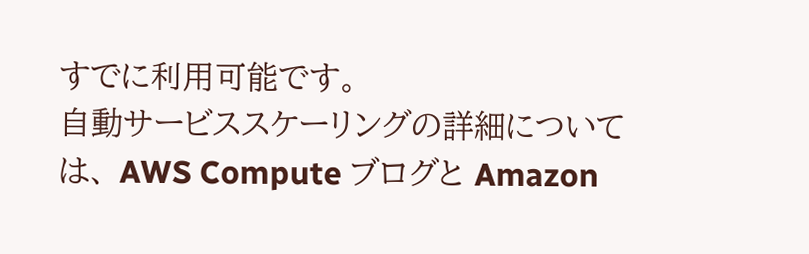すでに利用可能です。
自動サービススケーリングの詳細については、 AWS Compute ブログと Amazon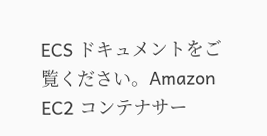ECS ドキュメントをご覧ください。Amazon EC2 コンテナサー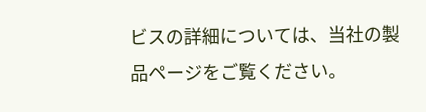ビスの詳細については、当社の製品ページをご覧ください。